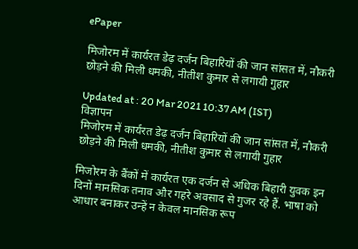ePaper

मिजोरम में कार्यरत डेढ़ दर्जन बिहारियों की जान सांसत में, नौकरी छोड़ने की मिली धमकी, नीतीश कुमार से लगायी गुहार

Updated at : 20 Mar 2021 10:37 AM (IST)
विज्ञापन
मिजोरम में कार्यरत डेढ़ दर्जन बिहारियों की जान सांसत में, नौकरी छोड़ने की मिली धमकी, नीतीश कुमार से लगायी गुहार

मिजोरम के बैंकों में कार्यरत एक दर्जन से अधिक बिहारी युवक इन दिनों मानसिक तनाव और गहरे अवसाद से गुजर रहे हैं. भाषा को आधार बनाकर उन्हें न केवल मानसिक रूप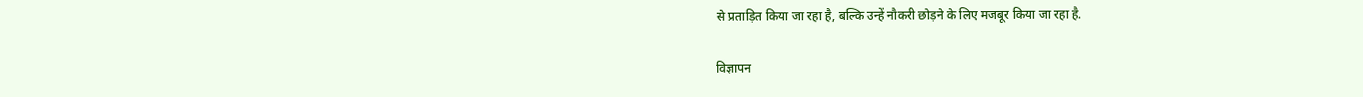से प्रताड़ित किया जा रहा है, बल्कि उन्हें नौकरी छोड़ने के लिए मजबूर किया जा रहा है.

विज्ञापन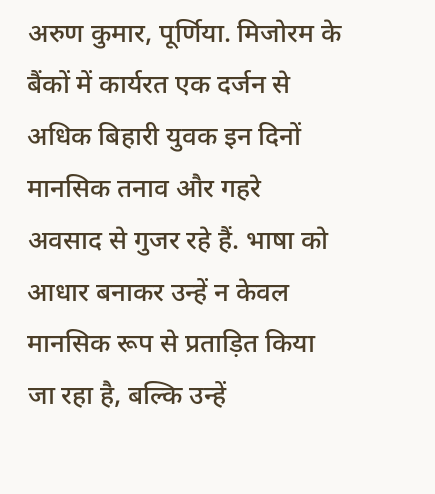अरुण कुमार, पूर्णिया. मिजोरम के बैंकों में कार्यरत एक दर्जन से अधिक बिहारी युवक इन दिनों मानसिक तनाव और गहरे अवसाद से गुजर रहे हैं. भाषा को आधार बनाकर उन्हें न केवल मानसिक रूप से प्रताड़ित किया जा रहा है, बल्कि उन्हें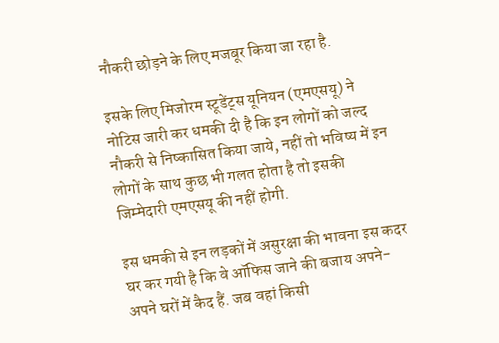नौकरी छोड़ने के लिए मजबूर किया जा रहा है.

इसके लिए मिजोरम स्टूडेंट्स यूनियन (एमएसयू) ने नोटिस जारी कर धमकी दी है कि इन लोगों को जल्द नौकरी से निष्कासित किया जाये, नहीं तो भविष्य में इन लोगों के साथ कुछ भी गलत होता है तो इसकी जिम्मेदारी एमएसयू की नहीं होगी.

इस धमकी से इन लड़कों में असुरक्षा की भावना इस कदर घर कर गयी है कि वे ऑफिस जाने की बजाय अपने-अपने घरों में कैद हैं. जब वहां किसी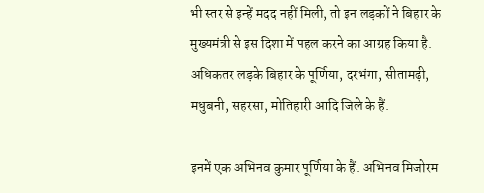भी स्तर से इन्हें मदद नहीं मिली, तो इन लड़कों ने बिहार के मुख्यमंत्री से इस दिशा में पहल करने का आग्रह किया है. अधिकतर लड़के बिहार के पूर्णिया, दरभंगा, सीतामढ़ी, मधुबनी, सहरसा, मोतिहारी आदि जिले के हैं.

इनमें एक अभिनव कुमार पूर्णिया के हैं. अभिनव मिजोरम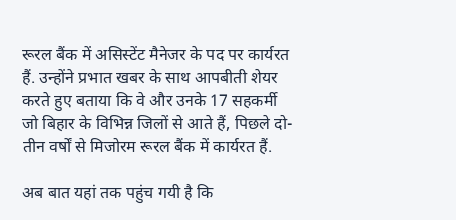रूरल बैंक में असिस्टेंट मैनेजर के पद पर कार्यरत हैं. उन्होंने प्रभात खबर के साथ आपबीती शेयर करते हुए बताया कि वे और उनके 17 सहकर्मी जो बिहार के विभिन्न जिलों से आते हैं, पिछले दो-तीन वर्षों से मिजोरम रूरल बैंक में कार्यरत हैं.

अब बात यहां तक पहुंच गयी है कि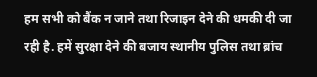हम सभी को बैंक न जाने तथा रिजाइन देने की धमकी दी जा रही है. हमें सुरक्षा देने की बजाय स्थानीय पुलिस तथा ब्रांच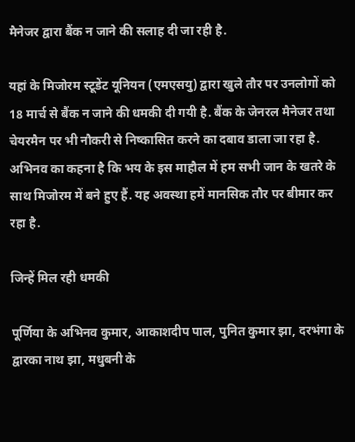मैनेजर द्वारा बैंक न जाने की सलाह दी जा रही है.

यहां के मिजोरम स्टूडेंट यूनियन (एमएसयु) द्वारा खुले तौर पर उनलोगों को 18 मार्च से बैंक न जाने की धमकी दी गयी है. बैंक के जेनरल मैनेजर तथा चेयरमैन पर भी नौकरी से निष्कासित करने का दबाव डाला जा रहा है. अभिनव का कहना है कि भय के इस माहौल में हम सभी जान के खतरे के साथ मिजोरम में बने हुए हैं. यह अवस्था हमें मानसिक तौर पर बीमार कर रहा है.

जिन्हें मिल रही धमकी

पूर्णिया के अभिनव कुमार, आकाशदीप पाल, पुनित कुमार झा, दरभंगा के द्वारका नाथ झा, मधुबनी के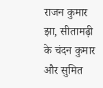राजन कुमार झा, सीतामढ़ी के चंदन कुमार और सुमित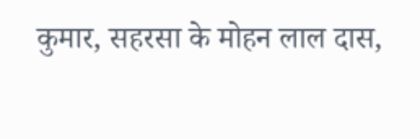कुमार, सहरसा के मोहन लाल दास,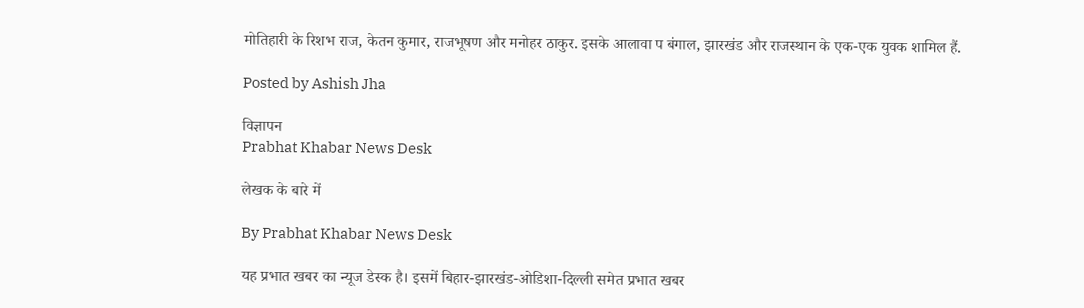मोतिहारी के रिशभ राज, केतन कुमार, राजभूषण और मनोहर ठाकुर. इसके आलावा प बंगाल, झारखंड और राजस्थान के एक-एक युवक शामिल हैं.

Posted by Ashish Jha

विज्ञापन
Prabhat Khabar News Desk

लेखक के बारे में

By Prabhat Khabar News Desk

यह प्रभात खबर का न्यूज डेस्क है। इसमें बिहार-झारखंड-ओडिशा-दिल्‍ली समेत प्रभात खबर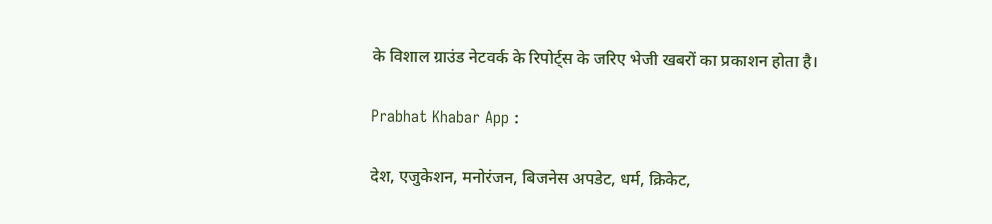के विशाल ग्राउंड नेटवर्क के रिपोर्ट्स के जरिए भेजी खबरों का प्रकाशन होता है।

Prabhat Khabar App :

देश, एजुकेशन, मनोरंजन, बिजनेस अपडेट, धर्म, क्रिकेट,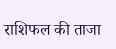राशिफल की ताजा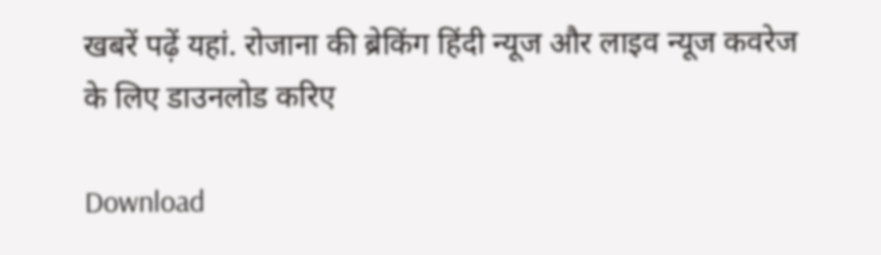खबरें पढ़ें यहां. रोजाना की ब्रेकिंग हिंदी न्यूज और लाइव न्यूज कवरेज के लिए डाउनलोड करिए

Download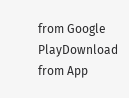from Google PlayDownload from App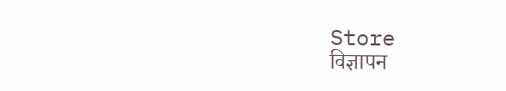Store
विज्ञापन